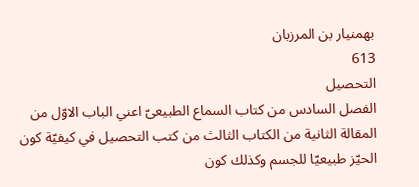بهمنيار بن المرزبان
613
التحصيل
الفصل السادس من كتاب السماع الطبيعىّ اعني الباب الاوّل من المقالة الثانية من الكتاب الثالث من كتب التحصيل في كيفيّة كون الحيّز طبيعيّا للجسم وكذلك كون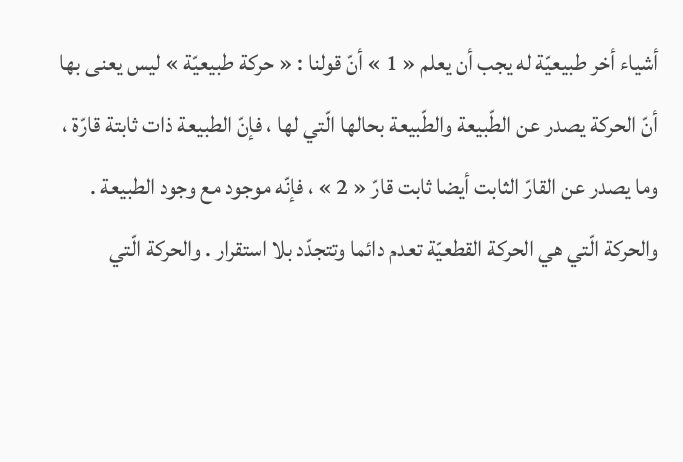أشياء أخر طبيعيّة له يجب أن يعلم « 1 » أنّ قولنا : « حركة طبيعيّة » ليس يعنى بها أنّ الحركة يصدر عن الطّبيعة والطّبيعة بحالها الّتي لها ، فإنّ الطبيعة ذات ثابتة قارّة ، وما يصدر عن القارّ الثابت أيضا ثابت قارّ « 2 » ، فإنّه موجود مع وجود الطبيعة . والحركة الّتي هي الحركة القطعيّة تعدم دائما وتتجدّد بلا استقرار . والحركة الّتي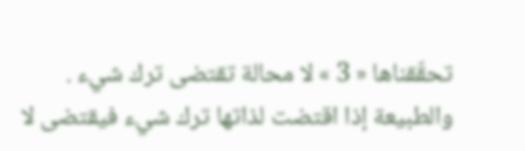تحقّقناها « 3 » لا محالة تقتضى ترك شيء . والطبيعة إذا اقتضت لذاتها ترك شيء فيقتضى لا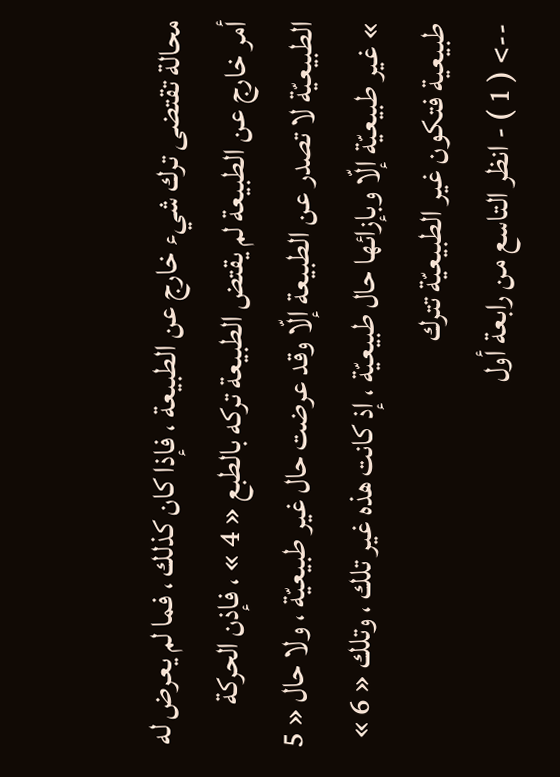محالة تقتضى ترك شيء خارج عن الطبيعة ، فإذا كان كذلك ، فما لم يعرض له أمر خارج عن الطبيعة لم يقتض الطبيعة تركه بالطبع « 4 » ، فإذن الحركة الطبيعيّة لا تصدر عن الطبيعة إلّا وقد عرضت حال غير طبيعيّة ، ولا حال « 5 » غير طبيعيّة إلّا وبإزائها حال طبيعيّة ، إذ كانت هذه غير تلك ، وتلك « 6 » طبيعية فتكون غير الطبيعيّة تترك
--> ( 1 ) - انظر التاسع من رابعة أول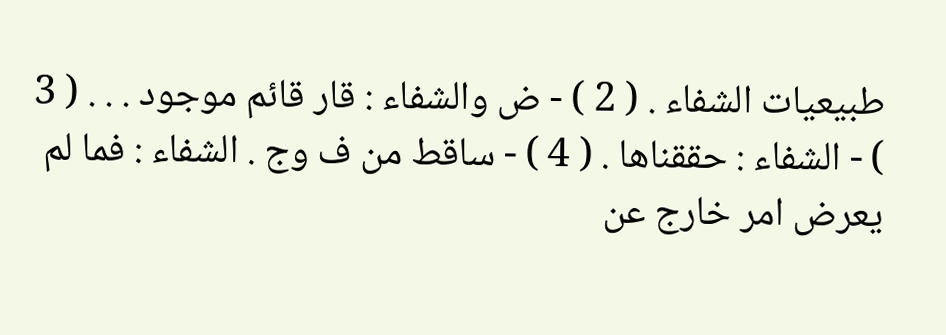طبيعيات الشفاء . ( 2 ) - ض والشفاء : قار قائم موجود . . . ( 3 ) - الشفاء : حققناها . ( 4 ) - ساقط من ف وج . الشفاء : فما لم يعرض امر خارج عن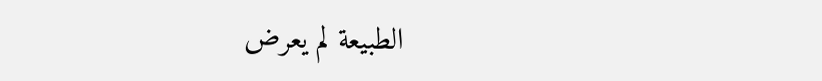الطبيعة لم يعرض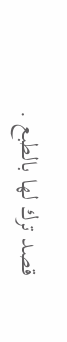قصد ترك لها بالطبع .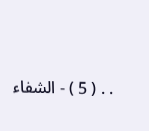. . ( 5 ) - الشفاء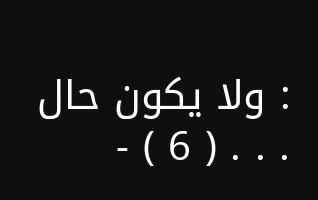: ولا يكون حال . . . ( 6 ) -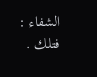الشفاء : فتلك .